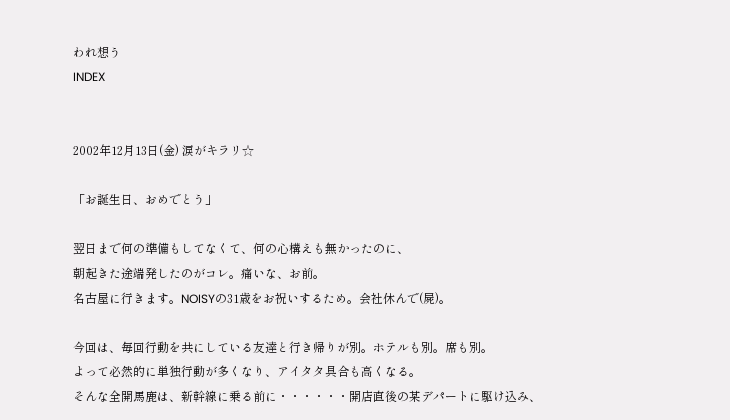われ想う
INDEX


2002年12月13日(金) 涙がキラリ☆

「お誕生日、おめでとう」

翌日まで何の準備もしてなくて、何の心構えも無かったのに、
朝起きた途端発したのがコレ。痛いな、お前。
名古屋に行きます。NOISYの31歳をお祝いするため。会社休んで(屍)。

今回は、毎回行動を共にしている友達と行き帰りが別。ホテルも別。席も別。
よって必然的に単独行動が多くなり、アイタタ具合も高くなる。
そんな全開馬鹿は、新幹線に乗る前に・・・・・・開店直後の某デパートに駆け込み、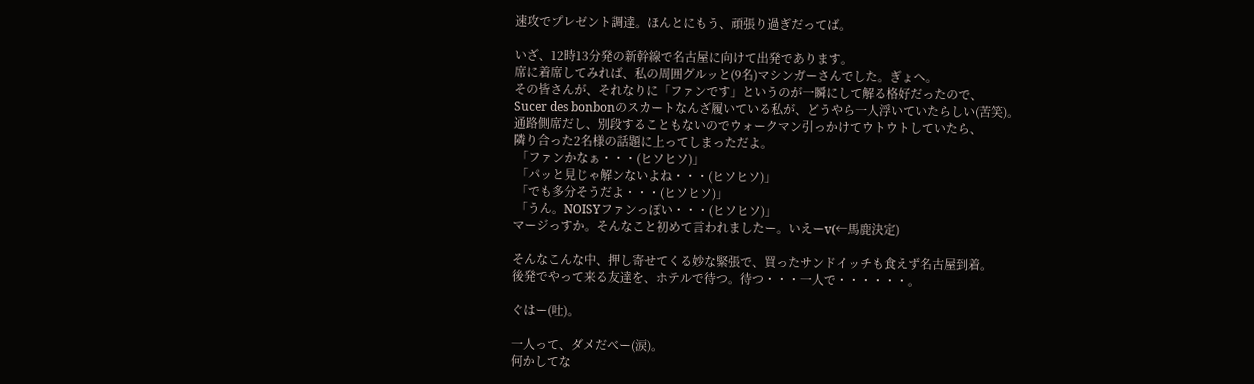速攻でプレゼント調達。ほんとにもう、頑張り過ぎだってば。

いざ、12時13分発の新幹線で名古屋に向けて出発であります。
席に着席してみれば、私の周囲グルッと(9名)マシンガーさんでした。ぎょへ。
その皆さんが、それなりに「ファンです」というのが一瞬にして解る格好だったので、
Sucer des bonbonのスカートなんざ履いている私が、どうやら一人浮いていたらしい(苦笑)。
通路側席だし、別段することもないのでウォークマン引っかけてウトウトしていたら、
隣り合った2名様の話題に上ってしまっただよ。
 「ファンかなぁ・・・(ヒソヒソ)」
 「パッと見じゃ解ンないよね・・・(ヒソヒソ)」
 「でも多分そうだよ・・・(ヒソヒソ)」
 「うん。NOISYファンっぽい・・・(ヒソヒソ)」
マージっすか。そんなこと初めて言われましたー。いえーv(←馬鹿決定)

そんなこんな中、押し寄せてくる妙な緊張で、買ったサンドイッチも食えず名古屋到着。
後発でやって来る友達を、ホテルで待つ。待つ・・・一人で・・・・・・。

ぐはー(吐)。

一人って、ダメだべー(涙)。
何かしてな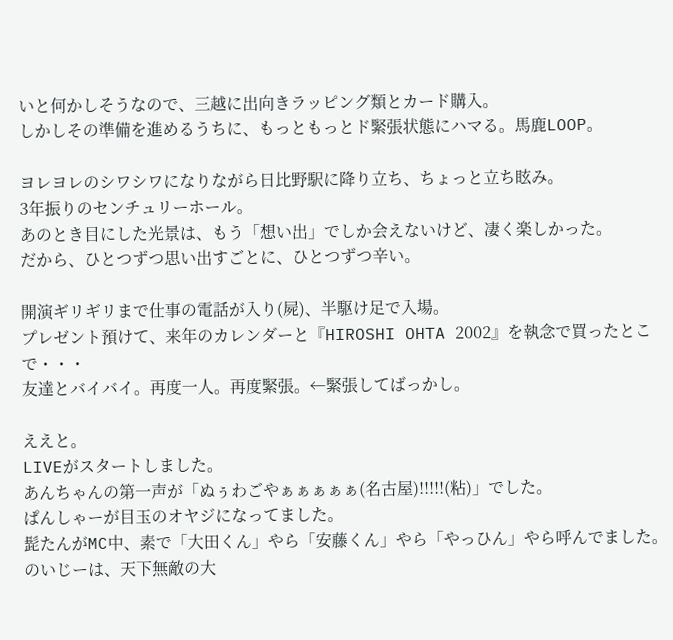いと何かしそうなので、三越に出向きラッピング類とカード購入。
しかしその準備を進めるうちに、もっともっとド緊張状態にハマる。馬鹿LOOP。

ヨレヨレのシワシワになりながら日比野駅に降り立ち、ちょっと立ち眩み。
3年振りのセンチュリーホール。
あのとき目にした光景は、もう「想い出」でしか会えないけど、凄く楽しかった。
だから、ひとつずつ思い出すごとに、ひとつずつ辛い。

開演ギリギリまで仕事の電話が入り(屍)、半駆け足で入場。
プレゼント預けて、来年のカレンダーと『HIROSHI OHTA 2002』を執念で買ったとこで・・・
友達とバイバイ。再度一人。再度緊張。←緊張してばっかし。

ええと。
LIVEがスタートしました。
あんちゃんの第一声が「ぬぅわごやぁぁぁぁぁ(名古屋)!!!!!(粘)」でした。
ぱんしゃーが目玉のオヤジになってました。
髭たんがMC中、素で「大田くん」やら「安藤くん」やら「やっひん」やら呼んでました。
のいじーは、天下無敵の大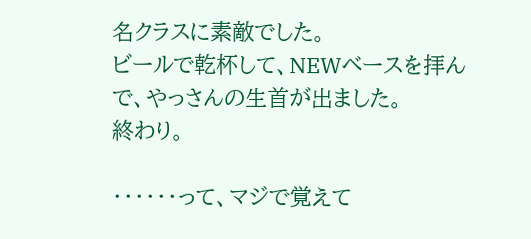名クラスに素敵でした。
ビールで乾杯して、NEWベースを拝んで、やっさんの生首が出ました。
終わり。

・・・・・・って、マジで覚えて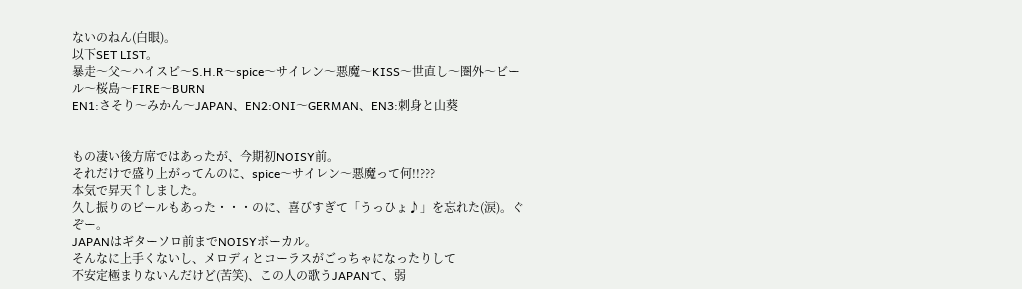ないのねん(白眼)。
以下SET LIST。
暴走〜父〜ハイスピ〜S.H.R〜spice〜サイレン〜悪魔〜KISS〜世直し〜圏外〜ビール〜桜島〜FIRE〜BURN
EN1:さそり〜みかん〜JAPAN、EN2:ONI〜GERMAN、EN3:刺身と山葵


もの凄い後方席ではあったが、今期初NOISY前。
それだけで盛り上がってんのに、spice〜サイレン〜悪魔って何!!???
本気で昇天↑しました。
久し振りのビールもあった・・・のに、喜びすぎて「うっひょ♪」を忘れた(涙)。ぐぞー。
JAPANはギターソロ前までNOISYボーカル。
そんなに上手くないし、メロディとコーラスがごっちゃになったりして
不安定極まりないんだけど(苦笑)、この人の歌うJAPANて、弱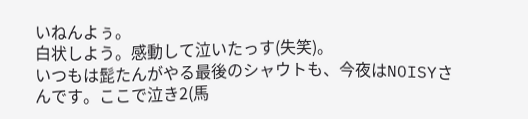いねんよぅ。
白状しよう。感動して泣いたっす(失笑)。
いつもは髭たんがやる最後のシャウトも、今夜はNOISYさんです。ここで泣き2(馬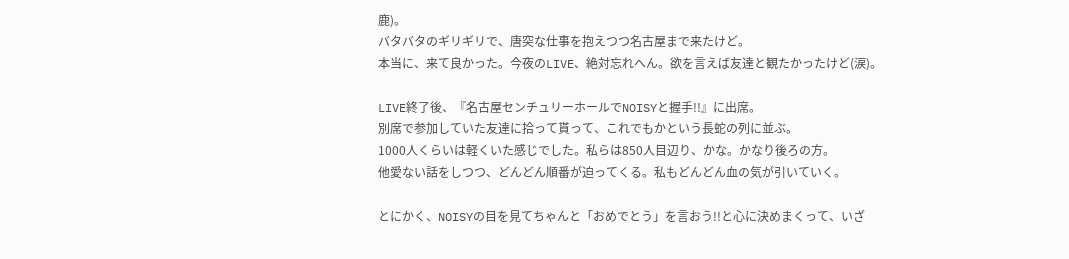鹿)。
バタバタのギリギリで、唐突な仕事を抱えつつ名古屋まで来たけど。
本当に、来て良かった。今夜のLIVE、絶対忘れへん。欲を言えば友達と観たかったけど(涙)。

LIVE終了後、『名古屋センチュリーホールでNOISYと握手!!』に出席。
別席で参加していた友達に拾って貰って、これでもかという長蛇の列に並ぶ。
1000人くらいは軽くいた感じでした。私らは850人目辺り、かな。かなり後ろの方。
他愛ない話をしつつ、どんどん順番が迫ってくる。私もどんどん血の気が引いていく。

とにかく、NOISYの目を見てちゃんと「おめでとう」を言おう!!と心に決めまくって、いざ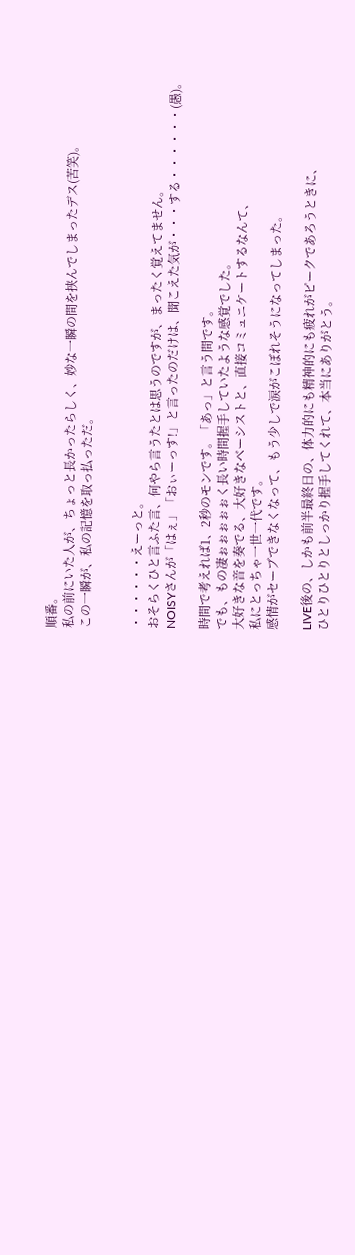順番。
私の前にいた人が、ちょっと長かったらしく、妙な一瞬の間を挟んでしまったデス(苦笑)。
この一瞬が、私の記憶を取っ払っただ。


・・・・・・えーっと。
おそらくひと言ふた言、何やら言うたとは思うのですが、まったく覚えてません。
NOISYさんが「はぇ」「おぃーっす!」と言ったのだけは、聞こえた気が・・・する・・・・・・(愚)。

時間で考えれば1、2秒のモンです。「あっ」と言う間です。
でも、もの凄ぉぉぉぉぉく長い時間握手していたような感覚でした。
大好きな音を奏でる、大好きなベーシストと、直接コミュニケートするなんて、
私にとっちゃ一世一代です。
感情がセーブできなくなって、もう少しで涙がこぼれそうになってしまった。

LIVE後の、しかも前半最終日の、体力的にも精神的にも疲れがピークであろうときに、
ひとりひとりとしっかり握手してくれて、本当にありがとう。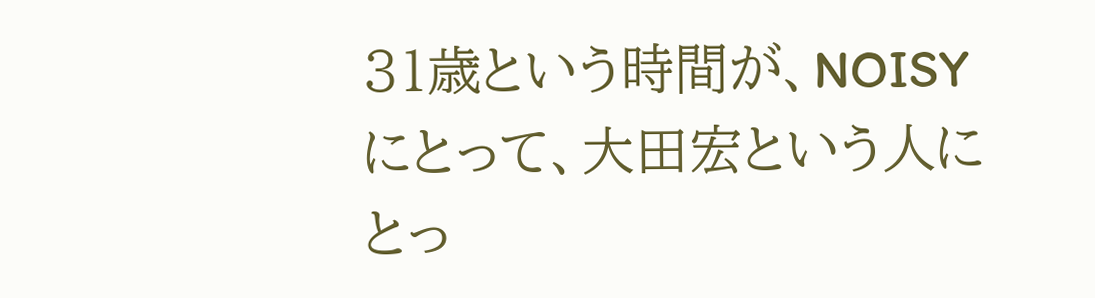31歳という時間が、NOISYにとって、大田宏という人にとっ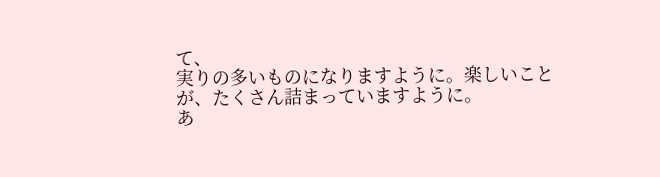て、
実りの多いものになりますように。楽しいことが、たくさん詰まっていますように。
あ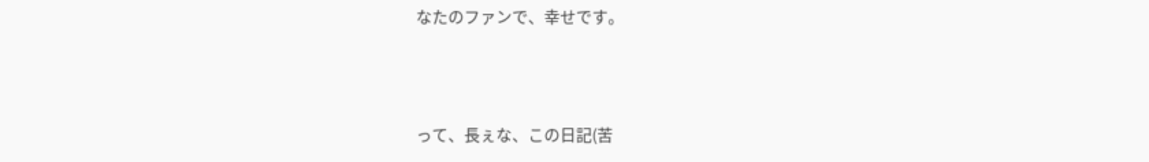なたのファンで、幸せです。



って、長ぇな、この日記(苦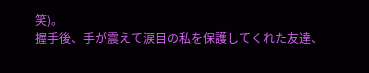笑)。
握手後、手が震えて涙目の私を保護してくれた友達、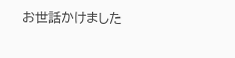お世話かけました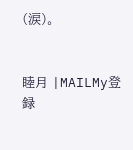(涙)。


睦月 |MAILMy登録